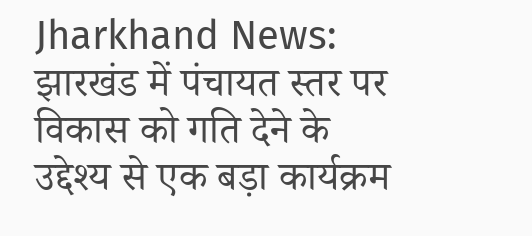Jharkhand News: झारखंड में पंचायत स्तर पर विकास को गति देने के उद्देश्य से एक बड़ा कार्यक्रम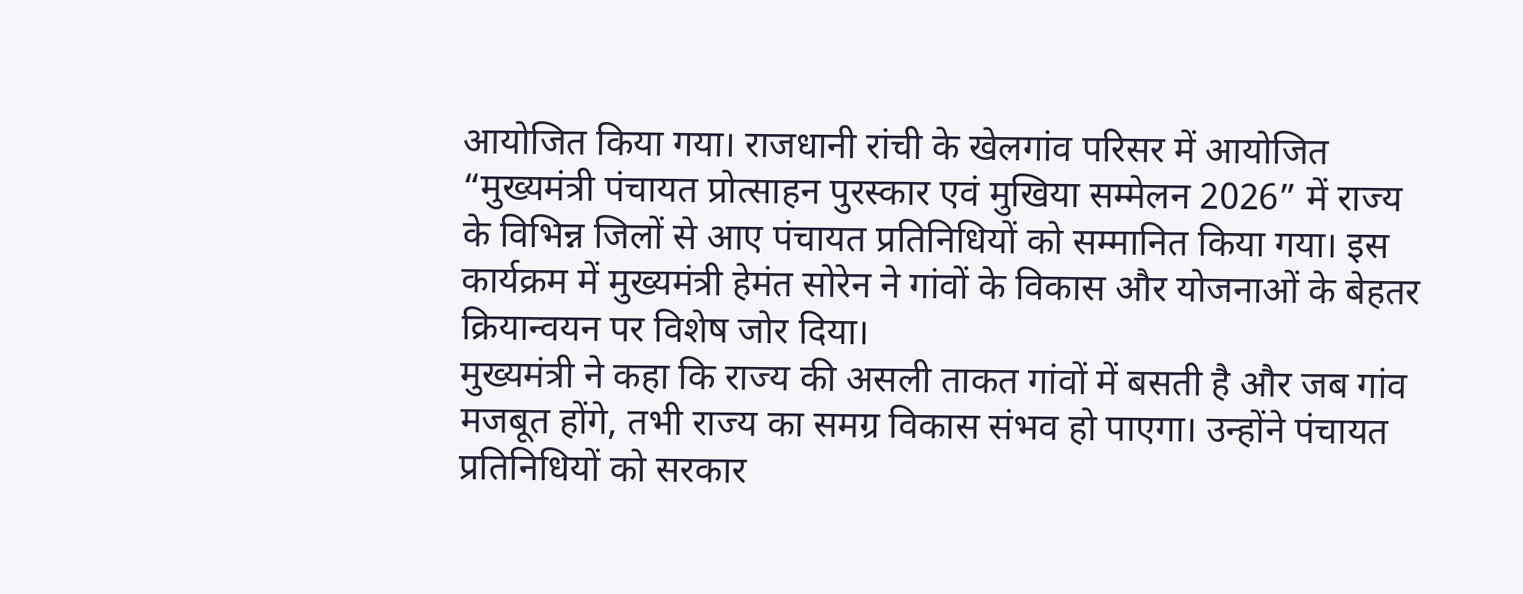आयोजित किया गया। राजधानी रांची के खेलगांव परिसर में आयोजित “मुख्यमंत्री पंचायत प्रोत्साहन पुरस्कार एवं मुखिया सम्मेलन 2026” में राज्य के विभिन्न जिलों से आए पंचायत प्रतिनिधियों को सम्मानित किया गया। इस कार्यक्रम में मुख्यमंत्री हेमंत सोरेन ने गांवों के विकास और योजनाओं के बेहतर क्रियान्वयन पर विशेष जोर दिया।
मुख्यमंत्री ने कहा कि राज्य की असली ताकत गांवों में बसती है और जब गांव मजबूत होंगे, तभी राज्य का समग्र विकास संभव हो पाएगा। उन्होंने पंचायत प्रतिनिधियों को सरकार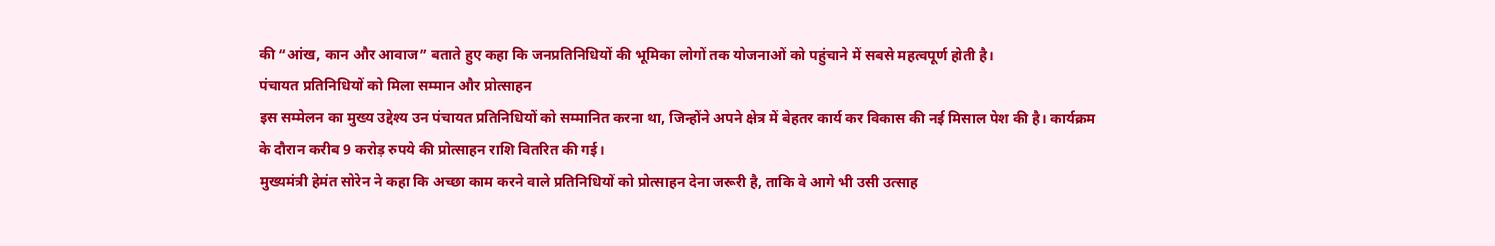की “आंख, कान और आवाज” बताते हुए कहा कि जनप्रतिनिधियों की भूमिका लोगों तक योजनाओं को पहुंचाने में सबसे महत्वपूर्ण होती है।
पंचायत प्रतिनिधियों को मिला सम्मान और प्रोत्साहन
इस सम्मेलन का मुख्य उद्देश्य उन पंचायत प्रतिनिधियों को सम्मानित करना था, जिन्होंने अपने क्षेत्र में बेहतर कार्य कर विकास की नई मिसाल पेश की है। कार्यक्रम के दौरान करीब 9 करोड़ रुपये की प्रोत्साहन राशि वितरित की गई।
मुख्यमंत्री हेमंत सोरेन ने कहा कि अच्छा काम करने वाले प्रतिनिधियों को प्रोत्साहन देना जरूरी है, ताकि वे आगे भी उसी उत्साह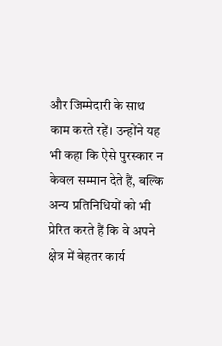और जिम्मेदारी के साथ काम करते रहें। उन्होंने यह भी कहा कि ऐसे पुरस्कार न केवल सम्मान देते हैं, बल्कि अन्य प्रतिनिधियों को भी प्रेरित करते हैं कि वे अपने क्षेत्र में बेहतर कार्य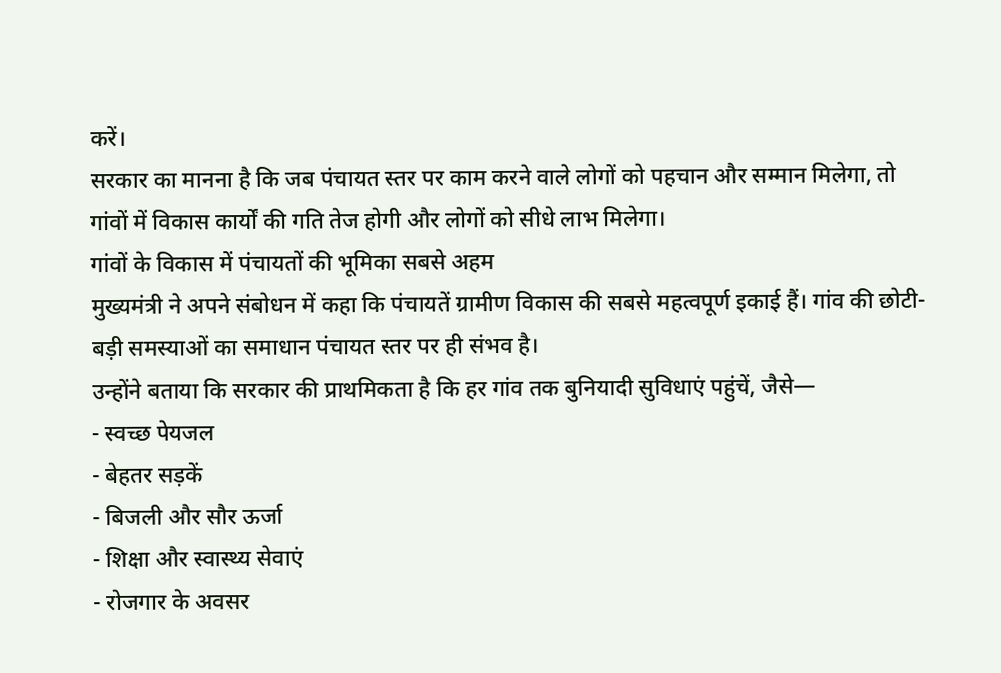करें।
सरकार का मानना है कि जब पंचायत स्तर पर काम करने वाले लोगों को पहचान और सम्मान मिलेगा, तो गांवों में विकास कार्यों की गति तेज होगी और लोगों को सीधे लाभ मिलेगा।
गांवों के विकास में पंचायतों की भूमिका सबसे अहम
मुख्यमंत्री ने अपने संबोधन में कहा कि पंचायतें ग्रामीण विकास की सबसे महत्वपूर्ण इकाई हैं। गांव की छोटी-बड़ी समस्याओं का समाधान पंचायत स्तर पर ही संभव है।
उन्होंने बताया कि सरकार की प्राथमिकता है कि हर गांव तक बुनियादी सुविधाएं पहुंचें, जैसे—
- स्वच्छ पेयजल
- बेहतर सड़कें
- बिजली और सौर ऊर्जा
- शिक्षा और स्वास्थ्य सेवाएं
- रोजगार के अवसर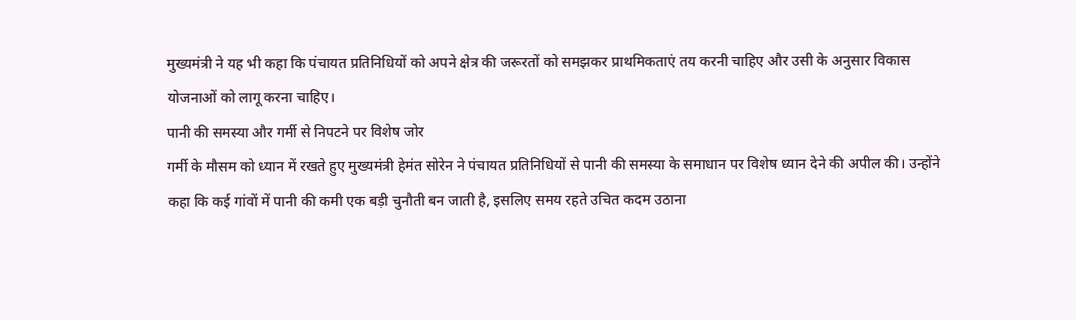मुख्यमंत्री ने यह भी कहा कि पंचायत प्रतिनिधियों को अपने क्षेत्र की जरूरतों को समझकर प्राथमिकताएं तय करनी चाहिए और उसी के अनुसार विकास योजनाओं को लागू करना चाहिए।
पानी की समस्या और गर्मी से निपटने पर विशेष जोर
गर्मी के मौसम को ध्यान में रखते हुए मुख्यमंत्री हेमंत सोरेन ने पंचायत प्रतिनिधियों से पानी की समस्या के समाधान पर विशेष ध्यान देने की अपील की। उन्होंने कहा कि कई गांवों में पानी की कमी एक बड़ी चुनौती बन जाती है, इसलिए समय रहते उचित कदम उठाना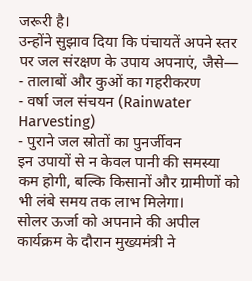जरूरी है।
उन्होंने सुझाव दिया कि पंचायतें अपने स्तर पर जल संरक्षण के उपाय अपनाएं, जैसे—
- तालाबों और कुओं का गहरीकरण
- वर्षा जल संचयन (Rainwater Harvesting)
- पुराने जल स्रोतों का पुनर्जीवन
इन उपायों से न केवल पानी की समस्या कम होगी, बल्कि किसानों और ग्रामीणों को भी लंबे समय तक लाभ मिलेगा।
सोलर ऊर्जा को अपनाने की अपील
कार्यक्रम के दौरान मुख्यमंत्री ने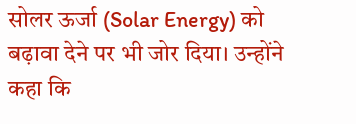सोलर ऊर्जा (Solar Energy) को बढ़ावा देने पर भी जोर दिया। उन्होंने कहा कि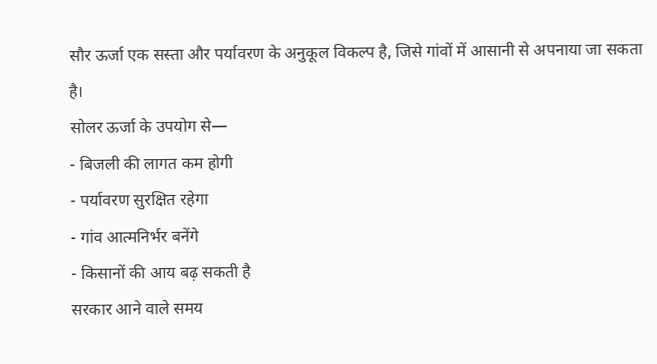सौर ऊर्जा एक सस्ता और पर्यावरण के अनुकूल विकल्प है, जिसे गांवों में आसानी से अपनाया जा सकता है।
सोलर ऊर्जा के उपयोग से—
- बिजली की लागत कम होगी
- पर्यावरण सुरक्षित रहेगा
- गांव आत्मनिर्भर बनेंगे
- किसानों की आय बढ़ सकती है
सरकार आने वाले समय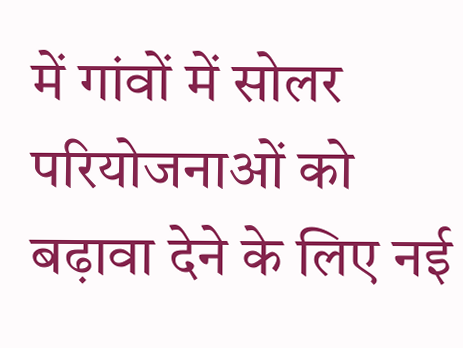में गांवों में सोलर परियोजनाओं को बढ़ावा देने के लिए नई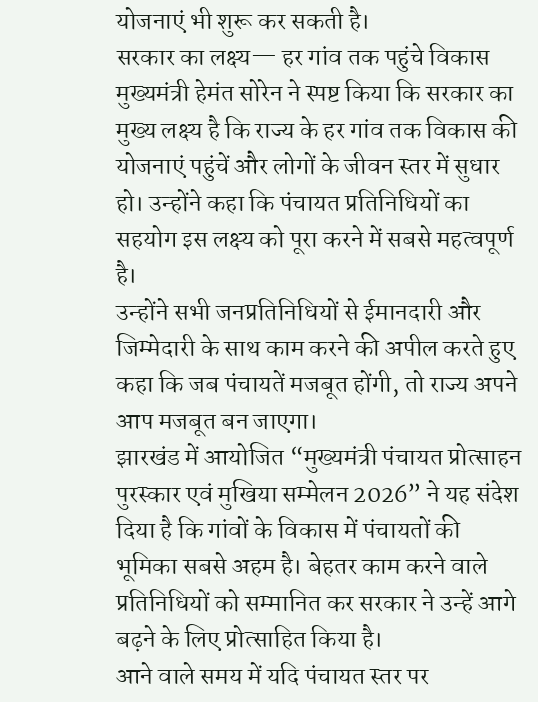योजनाएं भी शुरू कर सकती है।
सरकार का लक्ष्य— हर गांव तक पहुंचे विकास
मुख्यमंत्री हेमंत सोरेन ने स्पष्ट किया कि सरकार का मुख्य लक्ष्य है कि राज्य के हर गांव तक विकास की योजनाएं पहुंचें और लोगों के जीवन स्तर में सुधार हो। उन्होंने कहा कि पंचायत प्रतिनिधियों का सहयोग इस लक्ष्य को पूरा करने में सबसे महत्वपूर्ण है।
उन्होंने सभी जनप्रतिनिधियों से ईमानदारी और जिम्मेदारी के साथ काम करने की अपील करते हुए कहा कि जब पंचायतें मजबूत होंगी, तो राज्य अपने आप मजबूत बन जाएगा।
झारखंड में आयोजित “मुख्यमंत्री पंचायत प्रोत्साहन पुरस्कार एवं मुखिया सम्मेलन 2026” ने यह संदेश दिया है कि गांवों के विकास में पंचायतों की भूमिका सबसे अहम है। बेहतर काम करने वाले प्रतिनिधियों को सम्मानित कर सरकार ने उन्हें आगे बढ़ने के लिए प्रोत्साहित किया है।
आने वाले समय में यदि पंचायत स्तर पर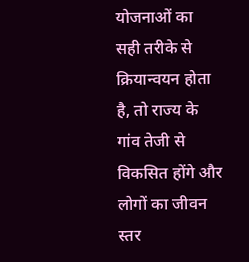योजनाओं का सही तरीके से क्रियान्वयन होता है, तो राज्य के गांव तेजी से विकसित होंगे और लोगों का जीवन स्तर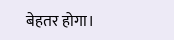बेहतर होगा।